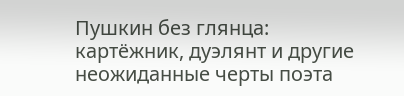Пушкин без глянца: картёжник, дуэлянт и другие неожиданные черты поэта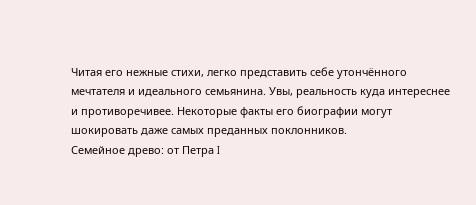Читая его нежные стихи, легко представить себе утончённого мечтателя и идеального семьянина. Увы, реальность куда интереснее и противоречивее. Некоторые факты его биографии могут шокировать даже самых преданных поклонников.
Семейное древо: от Петра I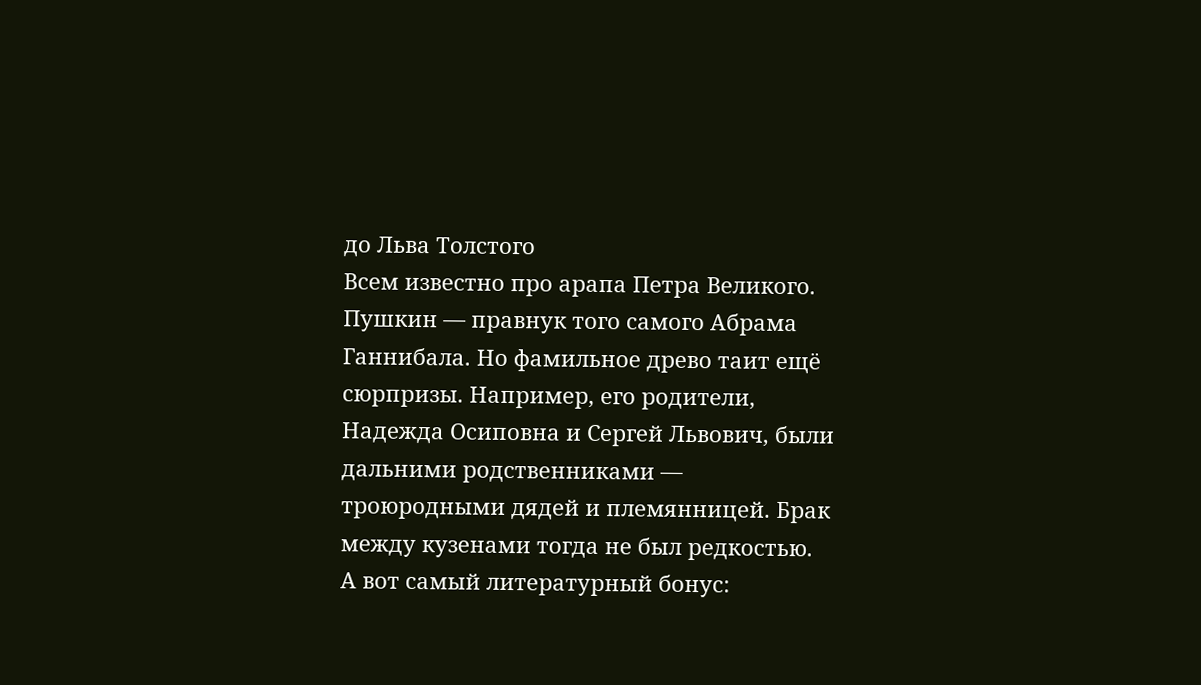до Льва Толстого
Всем известно про арапа Петра Великого. Пушкин — правнук того самого Абрама Ганнибала. Но фамильное древо таит ещё сюрпризы. Например, его родители, Надежда Осиповна и Сергей Львович, были дальними родственниками — троюродными дядей и племянницей. Брак между кузенами тогда не был редкостью.
А вот самый литературный бонус: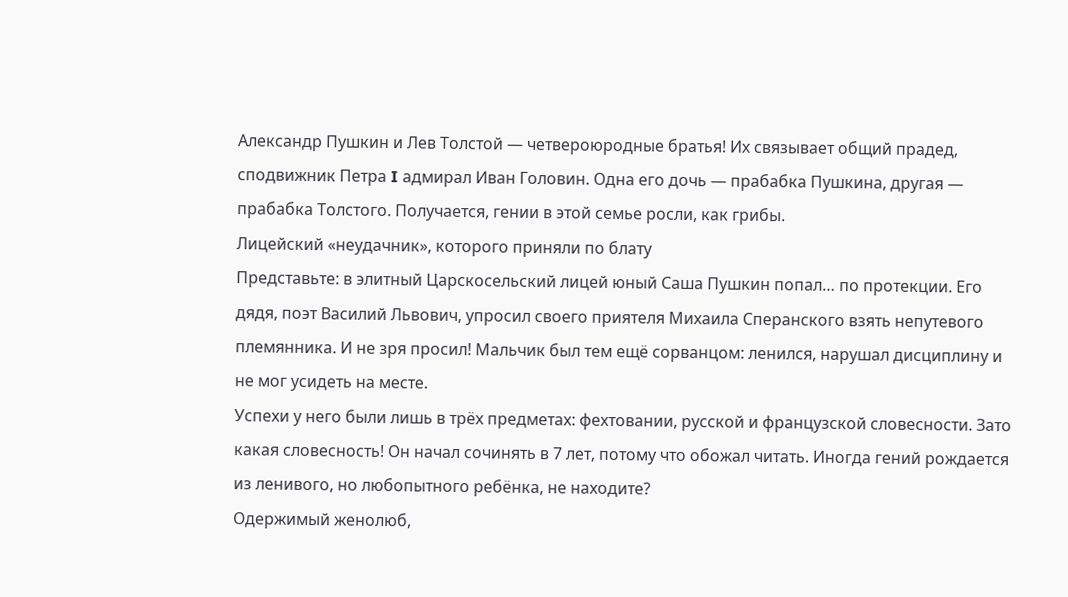Александр Пушкин и Лев Толстой — четвероюродные братья! Их связывает общий прадед, сподвижник Петра I адмирал Иван Головин. Одна его дочь — прабабка Пушкина, другая — прабабка Толстого. Получается, гении в этой семье росли, как грибы.
Лицейский «неудачник», которого приняли по блату
Представьте: в элитный Царскосельский лицей юный Саша Пушкин попал… по протекции. Его дядя, поэт Василий Львович, упросил своего приятеля Михаила Сперанского взять непутевого племянника. И не зря просил! Мальчик был тем ещё сорванцом: ленился, нарушал дисциплину и не мог усидеть на месте.
Успехи у него были лишь в трёх предметах: фехтовании, русской и французской словесности. Зато какая словесность! Он начал сочинять в 7 лет, потому что обожал читать. Иногда гений рождается из ленивого, но любопытного ребёнка, не находите?
Одержимый женолюб,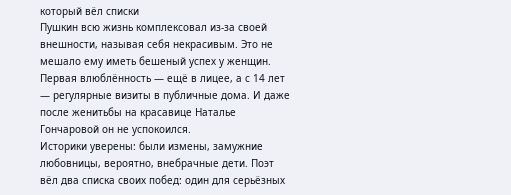который вёл списки
Пушкин всю жизнь комплексовал из-за своей внешности, называя себя некрасивым. Это не мешало ему иметь бешеный успех у женщин. Первая влюблённость — ещё в лицее, а с 14 лет — регулярные визиты в публичные дома. И даже после женитьбы на красавице Наталье Гончаровой он не успокоился.
Историки уверены: были измены, замужние любовницы, вероятно, внебрачные дети. Поэт вёл два списка своих побед: один для серьёзных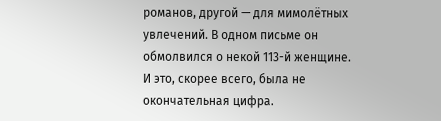романов, другой — для мимолётных увлечений. В одном письме он обмолвился о некой 113-й женщине. И это, скорее всего, была не окончательная цифра.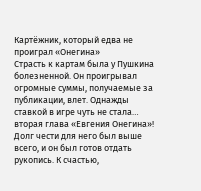Картёжник, который едва не проиграл «Онегина»
Страсть к картам была у Пушкина болезненной. Он проигрывал огромные суммы, получаемые за публикации, влет. Однажды ставкой в игре чуть не стала… вторая глава «Евгения Онегина»! Долг чести для него был выше всего, и он был готов отдать рукопись. К счастью,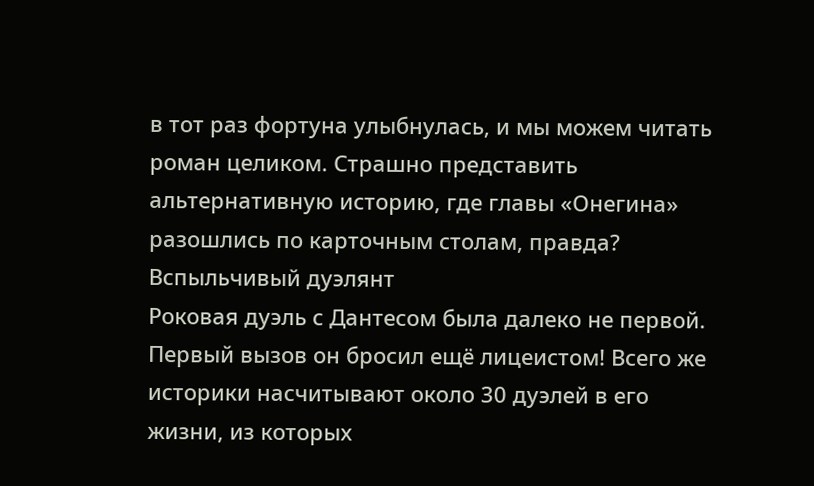в тот раз фортуна улыбнулась, и мы можем читать роман целиком. Страшно представить альтернативную историю, где главы «Онегина» разошлись по карточным столам, правда?
Вспыльчивый дуэлянт
Роковая дуэль с Дантесом была далеко не первой. Первый вызов он бросил ещё лицеистом! Всего же историки насчитывают около 30 дуэлей в его жизни, из которых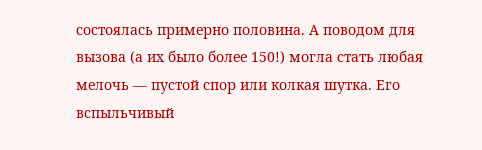состоялась примерно половина. А поводом для вызова (а их было более 150!) могла стать любая мелочь — пустой спор или колкая шутка. Его вспыльчивый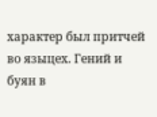характер был притчей во языцех. Гений и буян в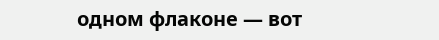одном флаконе — вот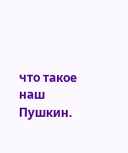что такое наш Пушкин.